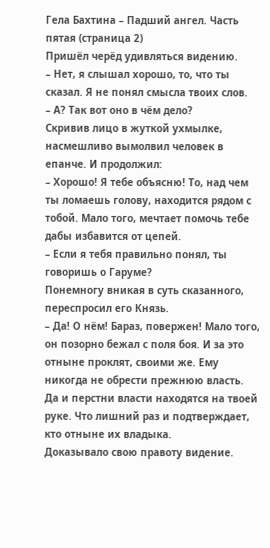Гела Бахтина – Падший ангел. Часть пятая (страница 2)
Пришёл черёд удивляться видению.
– Нет, я слышал хорошо, то, что ты сказал. Я не понял смысла твоих слов.
– А? Так вот оно в чём дело?
Скривив лицо в жуткой ухмылке, насмешливо вымолвил человек в епанче. И продолжил:
– Хорошо! Я тебе объясню! То, над чем ты ломаешь голову, находится рядом с тобой. Мало того, мечтает помочь тебе дабы избавится от цепей.
– Если я тебя правильно понял, ты говоришь о Гаруме?
Понемногу вникая в суть сказанного, переспросил его Князь.
– Да! О нём! Бараз, повержен! Мало того, он позорно бежал с поля боя. И за это отныне проклят, своими же. Ему никогда не обрести прежнюю власть. Да и перстни власти находятся на твоей руке. Что лишний раз и подтверждает, кто отныне их владыка.
Доказывало свою правоту видение.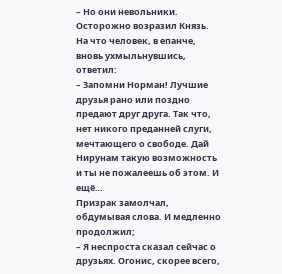– Но они невольники.
Осторожно возразил Князь. На что человек, в епанче, вновь ухмыльнувшись, ответил:
– Запомни Норман! Лучшие друзья рано или поздно предают друг друга. Так что, нет никого преданней слуги, мечтающего о свободе. Дай Нирунам такую возможность и ты не пожалеешь об этом. И ещё…
Призрак замолчал, обдумывая слова. И медленно продолжил;
– Я неспроста сказал сейчас о друзьях. Огонис, скорее всего,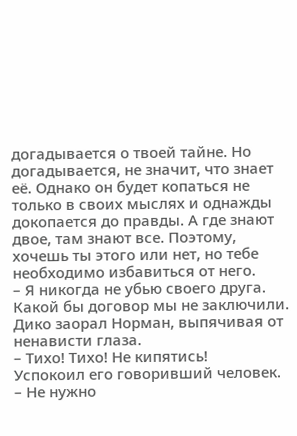догадывается о твоей тайне. Но догадывается, не значит, что знает её. Однако он будет копаться не только в своих мыслях и однажды докопается до правды. А где знают двое, там знают все. Поэтому, хочешь ты этого или нет, но тебе необходимо избавиться от него.
– Я никогда не убью своего друга. Какой бы договор мы не заключили.
Дико заорал Норман, выпячивая от ненависти глаза.
– Тихо! Тихо! Не кипятись!
Успокоил его говоривший человек.
– Не нужно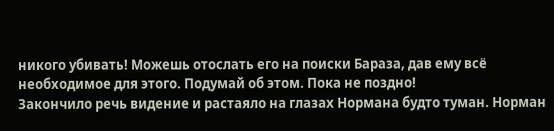никого убивать! Можешь отослать его на поиски Бараза, дав ему всё необходимое для этого. Подумай об этом. Пока не поздно!
Закончило речь видение и растаяло на глазах Нормана будто туман. Норман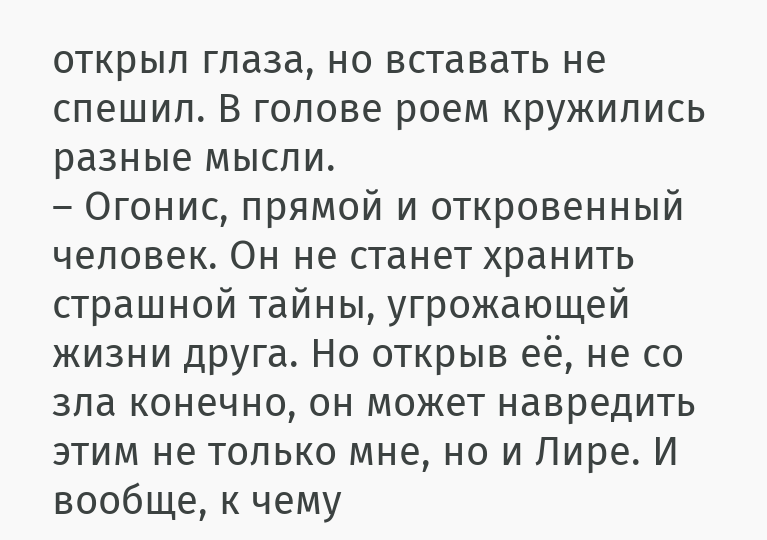открыл глаза, но вставать не спешил. В голове роем кружились разные мысли.
– Огонис, прямой и откровенный человек. Он не станет хранить страшной тайны, угрожающей жизни друга. Но открыв её, не со зла конечно, он может навредить этим не только мне, но и Лире. И вообще, к чему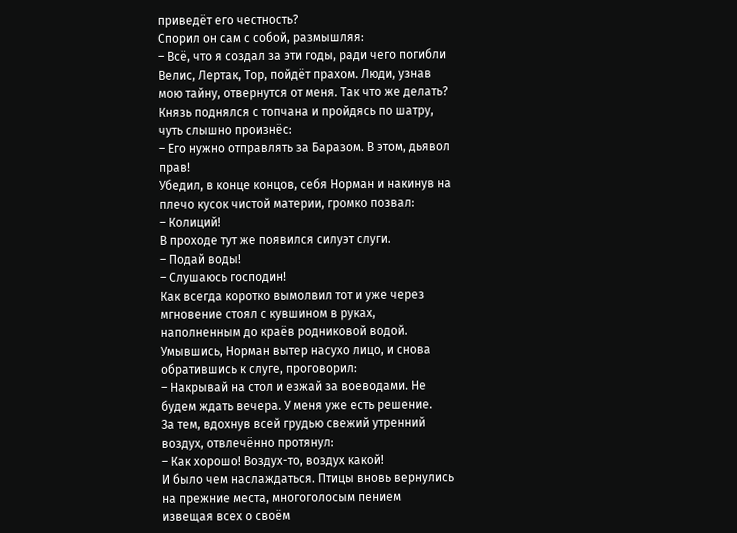приведёт его честность?
Спорил он сам с собой, размышляя:
– Всё, что я создал за эти годы, ради чего погибли Велис, Лертак, Тор, пойдёт прахом. Люди, узнав мою тайну, отвернутся от меня. Так что же делать?
Князь поднялся с топчана и пройдясь по шатру, чуть слышно произнёс:
– Его нужно отправлять за Баразом. В этом, дьявол прав!
Убедил, в конце концов, себя Норман и накинув на плечо кусок чистой материи, громко позвал:
– Колиций!
В проходе тут же появился силуэт слуги.
– Подай воды!
– Слушаюсь господин!
Как всегда коротко вымолвил тот и уже через мгновение стоял с кувшином в руках, наполненным до краёв родниковой водой. Умывшись, Норман вытер насухо лицо, и снова обратившись к слуге, проговорил:
– Накрывай на стол и езжай за воеводами. Не будем ждать вечера. У меня уже есть решение.
За тем, вдохнув всей грудью свежий утренний воздух, отвлечённо протянул:
– Как хорошо! Воздух-то, воздух какой!
И было чем наслаждаться. Птицы вновь вернулись на прежние места, многоголосым пением извещая всех о своём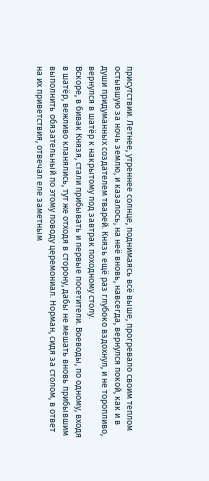присутствии. Летнее, утреннее солнце, поднимаясь всё выше, прогревало своим теплом остывшую за ночь землю, и казалось, на неё вновь, навсегда, вернулся покой, как и в души придуманных создателем тварей. Князь ещё раз глубоко вздохнул, и не торопливо, вернулся в шатёр к накрытому под завтрак походному столу.
Вскоре, в бивак Князя, стали прибывать и первые посетители. Воеводы, по одному, входя в шатёр, вежливо кланялись, тут же отходя в сторону, дабы не мешать вновь прибывшим выполнить обязательный по этому поводу церемониал. Норман, сидя за столом, в ответ на их приветствия, отвечал еле заметным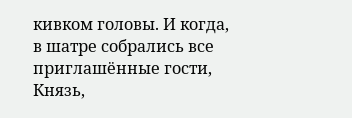кивком головы. И когда, в шатре собрались все приглашённые гости, Князь,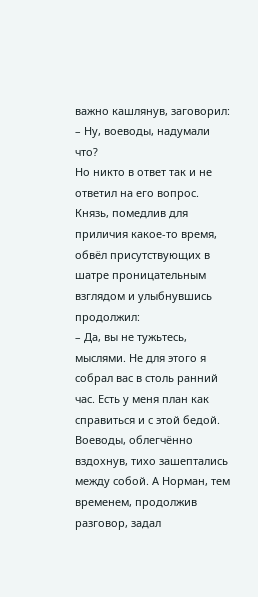важно кашлянув, заговорил:
– Ну, воеводы, надумали что?
Но никто в ответ так и не ответил на его вопрос. Князь, помедлив для приличия какое-то время, обвёл присутствующих в шатре проницательным взглядом и улыбнувшись продолжил:
– Да, вы не тужьтесь, мыслями. Не для этого я собрал вас в столь ранний час. Есть у меня план как справиться и с этой бедой.
Воеводы, облегчённо вздохнув, тихо зашептались между собой. А Норман, тем временем, продолжив разговор, задал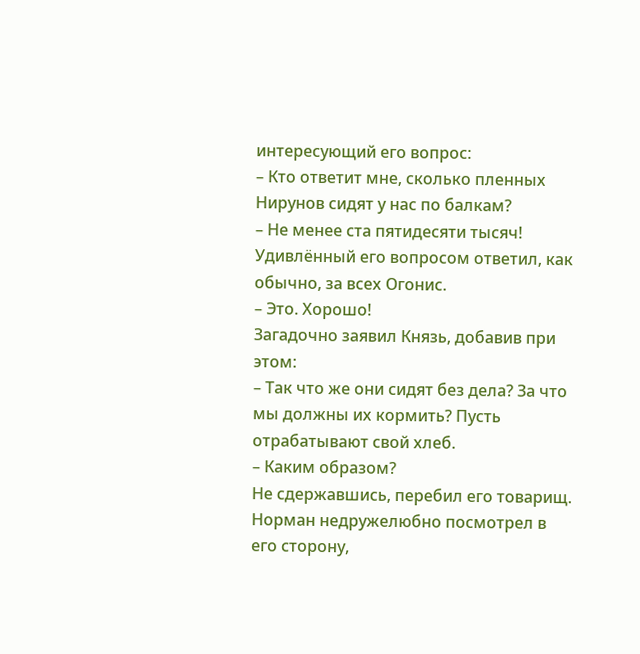интересующий его вопрос:
– Кто ответит мне, сколько пленных Нирунов сидят у нас по балкам?
– Не менее ста пятидесяти тысяч!
Удивлённый его вопросом ответил, как обычно, за всех Огонис.
– Это. Хорошо!
Загадочно заявил Князь, добавив при этом:
– Так что же они сидят без дела? За что мы должны их кормить? Пусть отрабатывают свой хлеб.
– Каким образом?
Не сдержавшись, перебил его товарищ. Норман недружелюбно посмотрел в его сторону,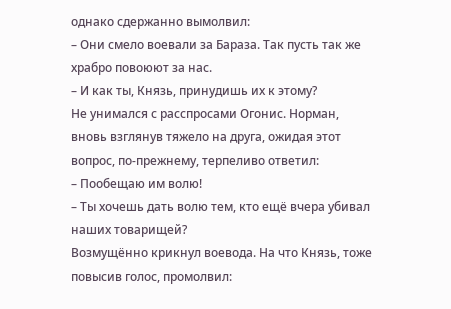однако сдержанно вымолвил:
– Они смело воевали за Бараза. Так пусть так же храбро повоюют за нас.
– И как ты, Князь, принудишь их к этому?
Не унимался с расспросами Огонис. Норман, вновь взглянув тяжело на друга, ожидая этот вопрос, по-прежнему, терпеливо ответил:
– Пообещаю им волю!
– Ты хочешь дать волю тем, кто ещё вчера убивал наших товарищей?
Возмущённо крикнул воевода. На что Князь, тоже повысив голос, промолвил: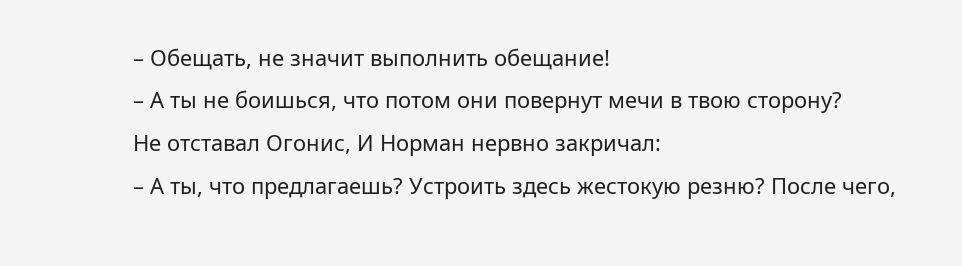– Обещать, не значит выполнить обещание!
– А ты не боишься, что потом они повернут мечи в твою сторону?
Не отставал Огонис, И Норман нервно закричал:
– А ты, что предлагаешь? Устроить здесь жестокую резню? После чего,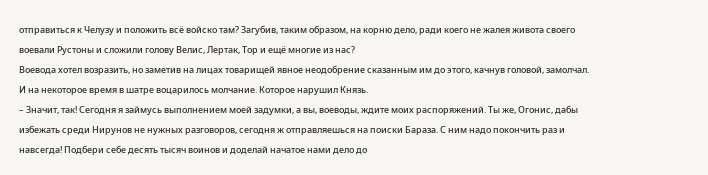отправиться к Челузу и положить всё войско там? Загубив, таким образом, на корню дело, ради коего не жалея живота своего воевали Рустоны и сложили голову Велис, Лертак, Тор и ещё многие из нас?
Воевода хотел возразить, но заметив на лицах товарищей явное неодобрение сказанным им до этого, качнув головой, замолчал. И на некоторое время в шатре воцарилось молчание. Которое нарушил Князь.
– Значит, так! Сегодня я займусь выполнением моей задумки, а вы, воеводы, ждите моих распоряжений. Ты же, Огонис, дабы избежать среди Нирунов не нужных разговоров, сегодня ж отправляешься на поиски Бараза. С ним надо покончить раз и навсегда! Подбери себе десять тысяч воинов и доделай начатое нами дело до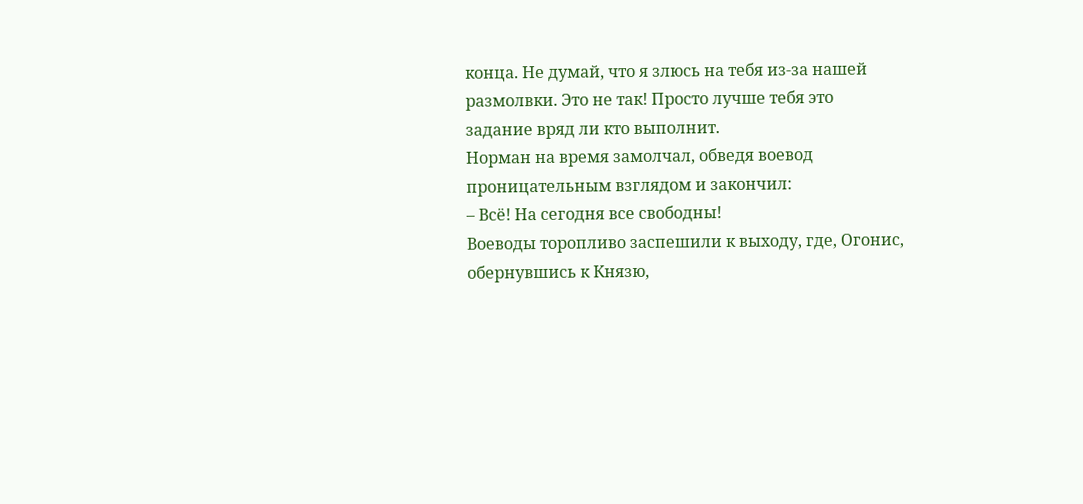конца. Не думай, что я злюсь на тебя из-за нашей размолвки. Это не так! Просто лучше тебя это задание вряд ли кто выполнит.
Норман на время замолчал, обведя воевод проницательным взглядом и закончил:
– Всё! На сегодня все свободны!
Воеводы торопливо заспешили к выходу, где, Огонис, обернувшись к Князю,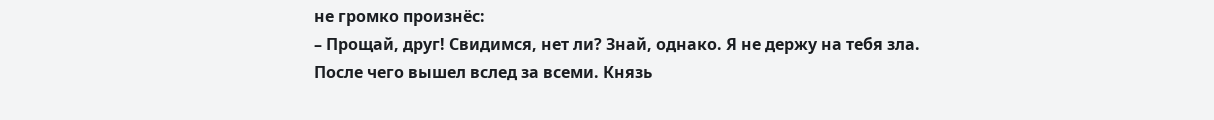не громко произнёс:
– Прощай, друг! Свидимся, нет ли? Знай, однако. Я не держу на тебя зла.
После чего вышел вслед за всеми. Князь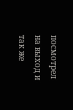посмотрел на выход и так же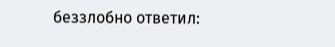беззлобно ответил: